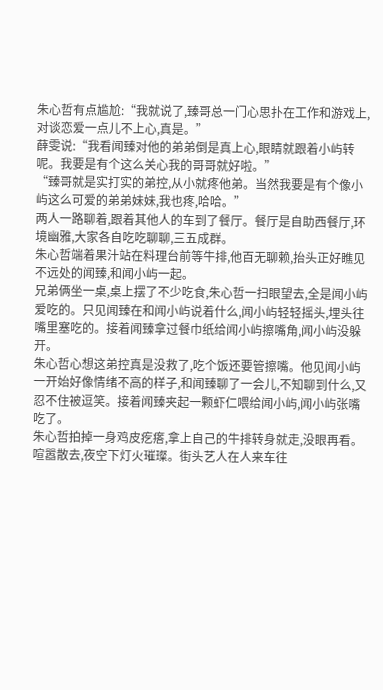朱心哲有点尴尬:“我就说了,臻哥总一门心思扑在工作和游戏上,对谈恋爱一点儿不上心,真是。”
薛雯说:“我看闻臻对他的弟弟倒是真上心,眼睛就跟着小屿转呢。我要是有个这么关心我的哥哥就好啦。”
“臻哥就是实打实的弟控,从小就疼他弟。当然我要是有个像小屿这么可爱的弟弟妹妹,我也疼,哈哈。”
两人一路聊着,跟着其他人的车到了餐厅。餐厅是自助西餐厅,环境幽雅,大家各自吃吃聊聊,三五成群。
朱心哲端着果汁站在料理台前等牛排,他百无聊赖,抬头正好瞧见不远处的闻臻,和闻小屿一起。
兄弟俩坐一桌,桌上摆了不少吃食,朱心哲一扫眼望去,全是闻小屿爱吃的。只见闻臻在和闻小屿说着什么,闻小屿轻轻摇头,埋头往嘴里塞吃的。接着闻臻拿过餐巾纸给闻小屿擦嘴角,闻小屿没躲开。
朱心哲心想这弟控真是没救了,吃个饭还要管擦嘴。他见闻小屿一开始好像情绪不高的样子,和闻臻聊了一会儿,不知聊到什么,又忍不住被逗笑。接着闻臻夹起一颗虾仁喂给闻小屿,闻小屿张嘴吃了。
朱心哲拍掉一身鸡皮疙瘩,拿上自己的牛排转身就走,没眼再看。喧嚣散去,夜空下灯火璀璨。街头艺人在人来车往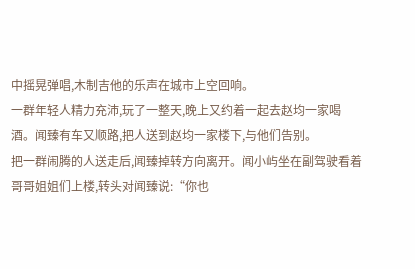中摇晃弹唱,木制吉他的乐声在城市上空回响。
一群年轻人精力充沛,玩了一整天,晚上又约着一起去赵均一家喝酒。闻臻有车又顺路,把人送到赵均一家楼下,与他们告别。
把一群闹腾的人送走后,闻臻掉转方向离开。闻小屿坐在副驾驶看着哥哥姐姐们上楼,转头对闻臻说:“你也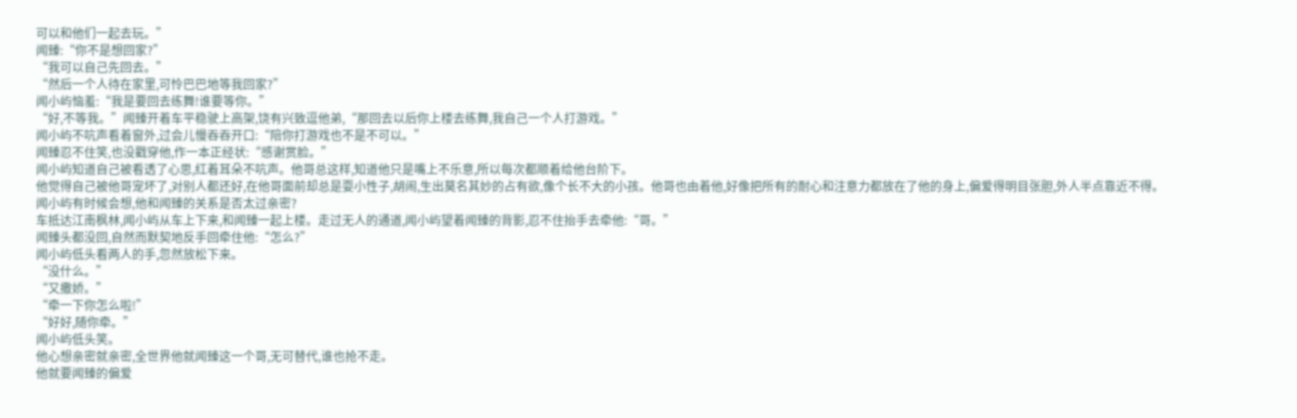可以和他们一起去玩。”
闻臻:“你不是想回家?”
“我可以自己先回去。”
“然后一个人待在家里,可怜巴巴地等我回家?”
闻小屿恼羞:“我是要回去练舞!谁要等你。”
“好,不等我。”闻臻开着车平稳驶上高架,饶有兴致逗他弟,“那回去以后你上楼去练舞,我自己一个人打游戏。”
闻小屿不吭声看着窗外,过会儿慢吞吞开口:“陪你打游戏也不是不可以。”
闻臻忍不住笑,也没戳穿他,作一本正经状:“感谢赏脸。”
闻小屿知道自己被看透了心思,红着耳朵不吭声。他哥总这样,知道他只是嘴上不乐意,所以每次都顺着给他台阶下。
他觉得自己被他哥宠坏了,对别人都还好,在他哥面前却总是耍小性子,胡闹,生出莫名其妙的占有欲,像个长不大的小孩。他哥也由着他,好像把所有的耐心和注意力都放在了他的身上,偏爱得明目张胆,外人半点靠近不得。
闻小屿有时候会想,他和闻臻的关系是否太过亲密?
车抵达江南枫林,闻小屿从车上下来,和闻臻一起上楼。走过无人的通道,闻小屿望着闻臻的背影,忍不住抬手去牵他:“哥。”
闻臻头都没回,自然而默契地反手回牵住他:“怎么?”
闻小屿低头看两人的手,忽然放松下来。
“没什么。”
“又撒娇。”
“牵一下你怎么啦!”
“好好,随你牵。”
闻小屿低头笑。
他心想亲密就亲密,全世界他就闻臻这一个哥,无可替代,谁也抢不走。
他就要闻臻的偏爱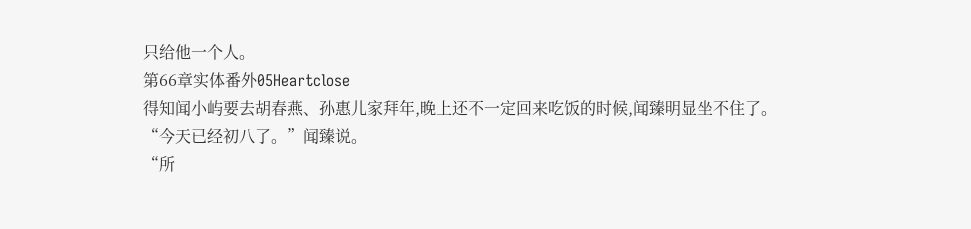只给他一个人。
第66章实体番外05Heartclose
得知闻小屿要去胡春燕、孙惠儿家拜年,晚上还不一定回来吃饭的时候,闻臻明显坐不住了。
“今天已经初八了。”闻臻说。
“所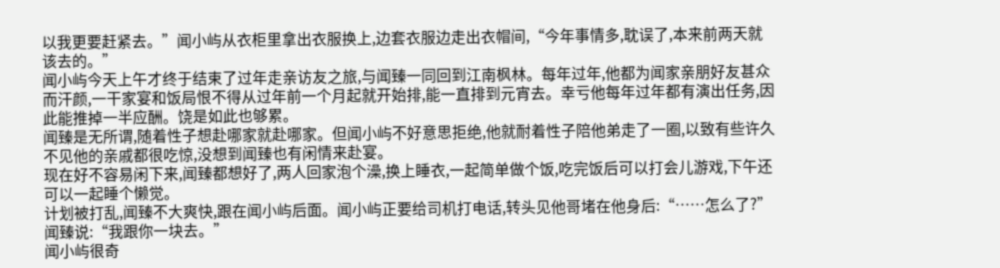以我更要赶紧去。”闻小屿从衣柜里拿出衣服换上,边套衣服边走出衣帽间,“今年事情多,耽误了,本来前两天就该去的。”
闻小屿今天上午才终于结束了过年走亲访友之旅,与闻臻一同回到江南枫林。每年过年,他都为闻家亲朋好友甚众而汗颜,一干家宴和饭局恨不得从过年前一个月起就开始排,能一直排到元宵去。幸亏他每年过年都有演出任务,因此能推掉一半应酬。饶是如此也够累。
闻臻是无所谓,随着性子想赴哪家就赴哪家。但闻小屿不好意思拒绝,他就耐着性子陪他弟走了一圈,以致有些许久不见他的亲戚都很吃惊,没想到闻臻也有闲情来赴宴。
现在好不容易闲下来,闻臻都想好了,两人回家泡个澡,换上睡衣,一起简单做个饭,吃完饭后可以打会儿游戏,下午还可以一起睡个懒觉。
计划被打乱,闻臻不大爽快,跟在闻小屿后面。闻小屿正要给司机打电话,转头见他哥堵在他身后:“……怎么了?”
闻臻说:“我跟你一块去。”
闻小屿很奇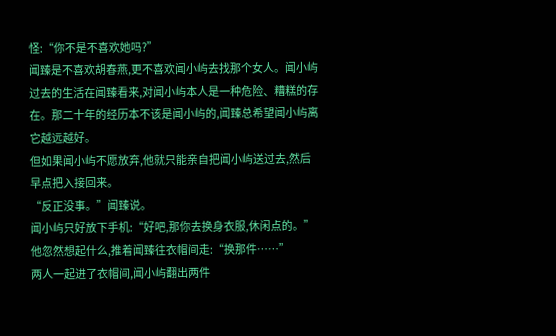怪:“你不是不喜欢她吗?”
闻臻是不喜欢胡春燕,更不喜欢闻小屿去找那个女人。闻小屿过去的生活在闻臻看来,对闻小屿本人是一种危险、糟糕的存在。那二十年的经历本不该是闻小屿的,闻臻总希望闻小屿离它越远越好。
但如果闻小屿不愿放弃,他就只能亲自把闻小屿送过去,然后早点把入接回来。
“反正没事。”闻臻说。
闻小屿只好放下手机:“好吧,那你去换身衣服,休闲点的。”
他忽然想起什么,推着闻臻往衣帽间走:“换那件……”
两人一起进了衣帽间,闻小屿翻出两件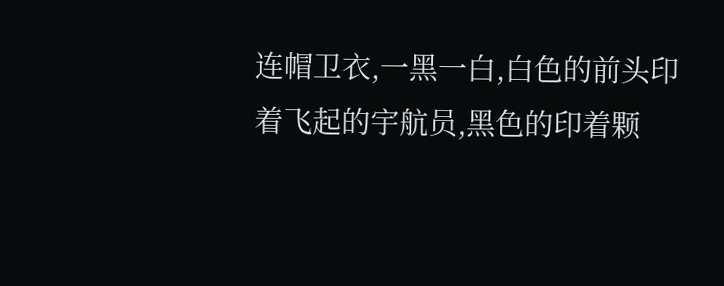连帽卫衣,一黑一白,白色的前头印着飞起的宇航员,黑色的印着颗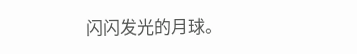闪闪发光的月球。